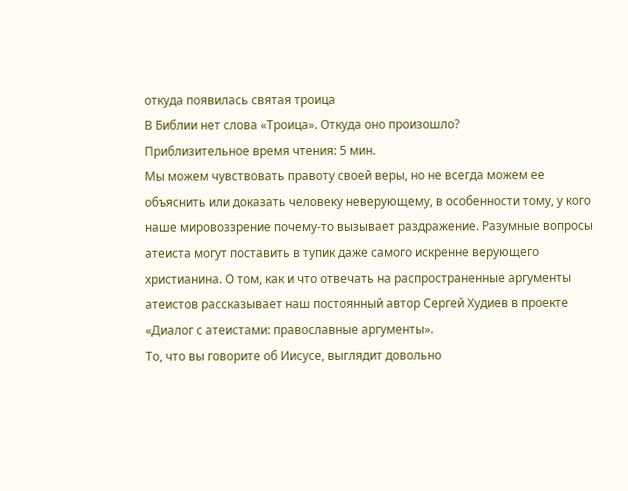откуда появилась святая троица
В Библии нет слова «Троица». Откуда оно произошло?
Приблизительное время чтения: 5 мин.
Мы можем чувствовать правоту своей веры, но не всегда можем ее объяснить или доказать человеку неверующему, в особенности тому, у кого наше мировоззрение почему-то вызывает раздражение. Разумные вопросы атеиста могут поставить в тупик даже самого искренне верующего христианина. О том, как и что отвечать на распространенные аргументы атеистов рассказывает наш постоянный автор Сергей Худиев в проекте «Диалог с атеистами: православные аргументы».
То, что вы говорите об Иисусе, выглядит довольно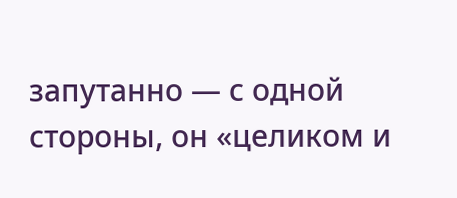запутанно — с одной стороны, он «целиком и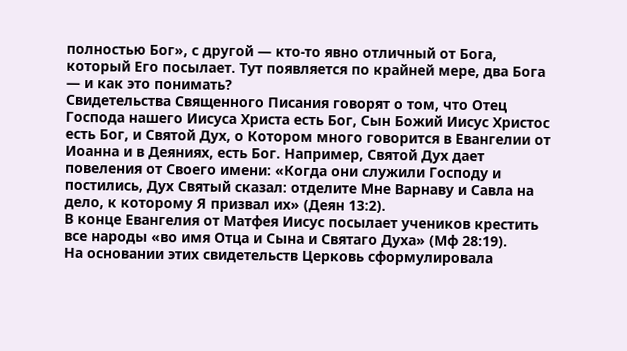полностью Бог», с другой — кто-то явно отличный от Бога, который Его посылает. Тут появляется по крайней мере, два Бога — и как это понимать?
Свидетельства Священного Писания говорят о том, что Отец Господа нашего Иисуса Христа есть Бог, Сын Божий Иисус Христос есть Бог, и Святой Дух, о Котором много говорится в Евангелии от Иоанна и в Деяниях, есть Бог. Например, Святой Дух дает повеления от Своего имени: «Когда они служили Господу и постились, Дух Святый сказал: отделите Мне Варнаву и Савла на дело, к которому Я призвал их» (Деян 13:2).
В конце Евангелия от Матфея Иисус посылает учеников крестить все народы «во имя Отца и Сына и Святаго Духа» (Мф 28:19).
На основании этих свидетельств Церковь сформулировала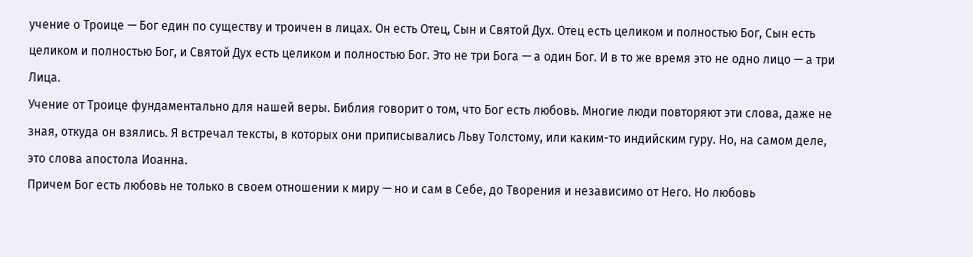учение о Троице — Бог един по существу и троичен в лицах. Он есть Отец, Сын и Святой Дух. Отец есть целиком и полностью Бог, Сын есть целиком и полностью Бог, и Святой Дух есть целиком и полностью Бог. Это не три Бога — а один Бог. И в то же время это не одно лицо — а три Лица.
Учение от Троице фундаментально для нашей веры. Библия говорит о том, что Бог есть любовь. Многие люди повторяют эти слова, даже не зная, откуда он взялись. Я встречал тексты, в которых они приписывались Льву Толстому, или каким-то индийским гуру. Но, на самом деле, это слова апостола Иоанна.
Причем Бог есть любовь не только в своем отношении к миру — но и сам в Себе, до Творения и независимо от Него. Но любовь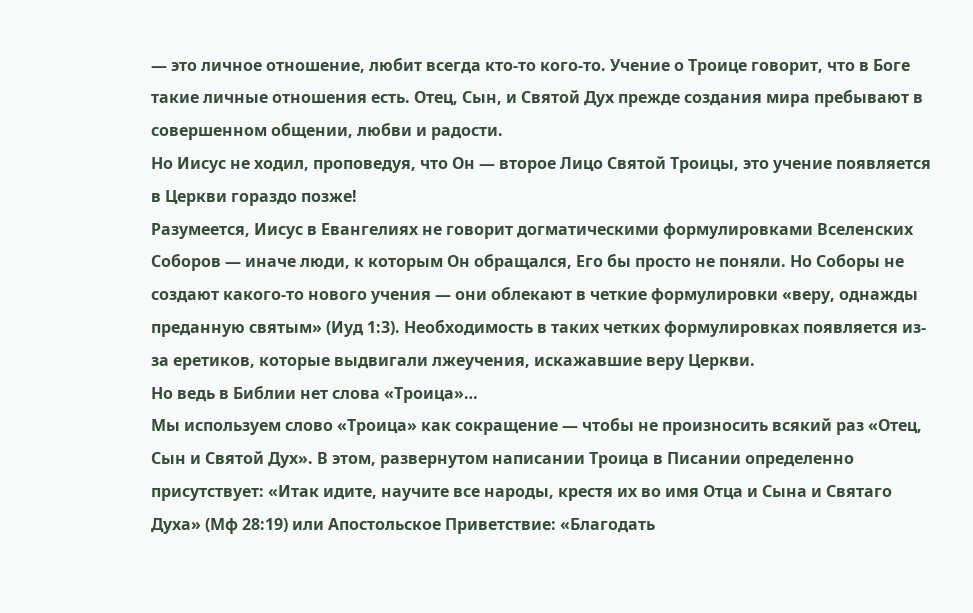— это личное отношение, любит всегда кто-то кого-то. Учение о Троице говорит, что в Боге такие личные отношения есть. Отец, Сын, и Святой Дух прежде создания мира пребывают в совершенном общении, любви и радости.
Но Иисус не ходил, проповедуя, что Он — второе Лицо Святой Троицы, это учение появляется в Церкви гораздо позже!
Разумеется, Иисус в Евангелиях не говорит догматическими формулировками Вселенских Соборов — иначе люди, к которым Он обращался, Его бы просто не поняли. Но Соборы не создают какого-то нового учения — они облекают в четкие формулировки «веру, однажды преданную святым» (Иуд 1:3). Необходимость в таких четких формулировках появляется из-за еретиков, которые выдвигали лжеучения, искажавшие веру Церкви.
Но ведь в Библии нет слова «Троица»…
Мы используем слово «Троица» как сокращение — чтобы не произносить всякий раз «Отец, Сын и Святой Дух». В этом, развернутом написании Троица в Писании определенно присутствует: «Итак идите, научите все народы, крестя их во имя Отца и Сына и Святаго Духа» (Мф 28:19) или Апостольское Приветствие: «Благодать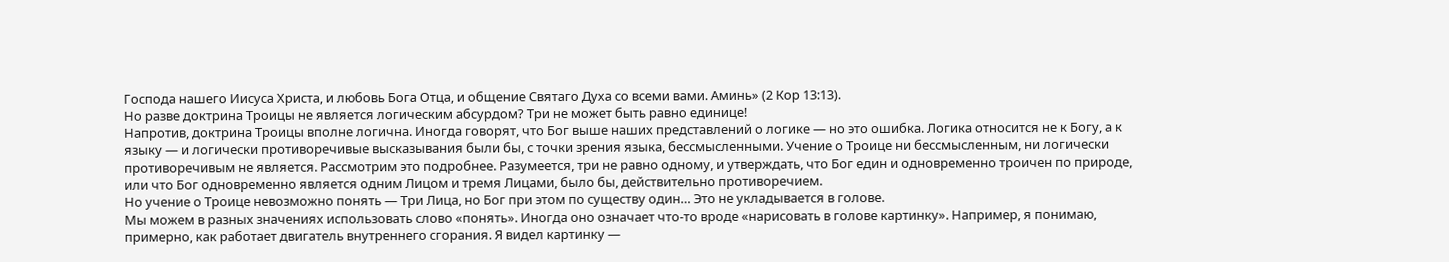Господа нашего Иисуса Христа, и любовь Бога Отца, и общение Святаго Духа со всеми вами. Аминь» (2 Кор 13:13).
Но разве доктрина Троицы не является логическим абсурдом? Три не может быть равно единице!
Напротив, доктрина Троицы вполне логична. Иногда говорят, что Бог выше наших представлений о логике — но это ошибка. Логика относится не к Богу, а к языку — и логически противоречивые высказывания были бы, с точки зрения языка, бессмысленными. Учение о Троице ни бессмысленным, ни логически противоречивым не является. Рассмотрим это подробнее. Разумеется, три не равно одному, и утверждать, что Бог един и одновременно троичен по природе, или что Бог одновременно является одним Лицом и тремя Лицами, было бы, действительно противоречием.
Но учение о Троице невозможно понять — Три Лица, но Бог при этом по существу один… Это не укладывается в голове.
Мы можем в разных значениях использовать слово «понять». Иногда оно означает что-то вроде «нарисовать в голове картинку». Например, я понимаю, примерно, как работает двигатель внутреннего сгорания. Я видел картинку —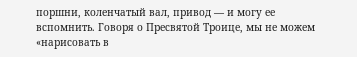поршни, коленчатый вал, привод — и могу ее вспомнить. Говоря о Пресвятой Троице, мы не можем «нарисовать в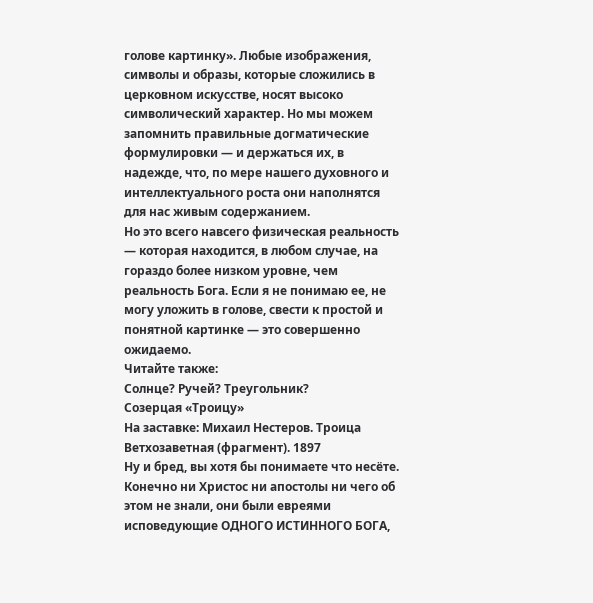голове картинку». Любые изображения, символы и образы, которые сложились в церковном искусстве, носят высоко символический характер. Но мы можем запомнить правильные догматические формулировки — и держаться их, в надежде, что, по мере нашего духовного и интеллектуального роста они наполнятся для нас живым содержанием.
Но это всего навсего физическая реальность — которая находится, в любом случае, на гораздо более низком уровне, чем реальность Бога. Если я не понимаю ее, не могу уложить в голове, свести к простой и понятной картинке — это совершенно ожидаемо.
Читайте также:
Солнце? Ручей? Треугольник?
Созерцая «Троицу»
На заставке: Михаил Нестеров. Троица Ветхозаветная (фрагмент). 1897
Ну и бред, вы хотя бы понимаете что несёте. Конечно ни Христос ни апостолы ни чего об этом не знали, они были евреями исповедующие ОДНОГО ИСТИННОГО БОГА,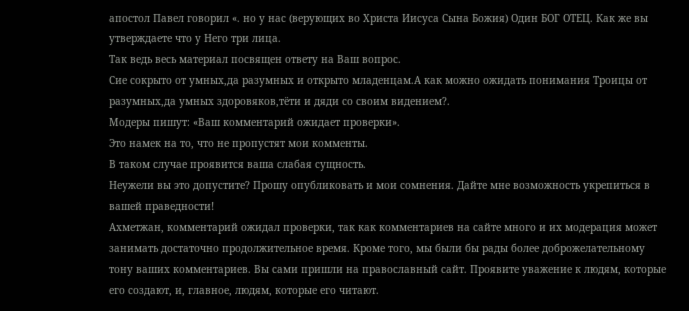апостол Павел говорил «. но у нас (верующих во Христа Иисуса Сына Божия) Один БОГ ОТЕЦ. Как же вы утверждаете что у Него три лица.
Так ведь весь материал посвящен ответу на Ваш вопрос.
Сие сокрыто от умных,да разумных и открыто младенцам.А как можно ожидать понимания Троицы от разумных,да умных здоровяков,тёти и дяди со своим видением?.
Модеры пишут: «Ваш комментарий ожидает проверки».
Это намек на то, что не пропустят мои комменты.
В таком случае проявится ваша слабая сущность.
Неужели вы это допустите? Прошу опубликовать и мои сомнения. Дайте мне возможность укрепиться в вашей праведности!
Ахметжан, комментарий ожидал проверки, так как комментариев на сайте много и их модерация может занимать достаточно продолжительное время. Кроме того, мы были бы рады более доброжелательному тону ваших комментариев. Вы сами пришли на православный сайт. Проявите уважение к людям, которые его создают, и, главное, людям, которые его читают.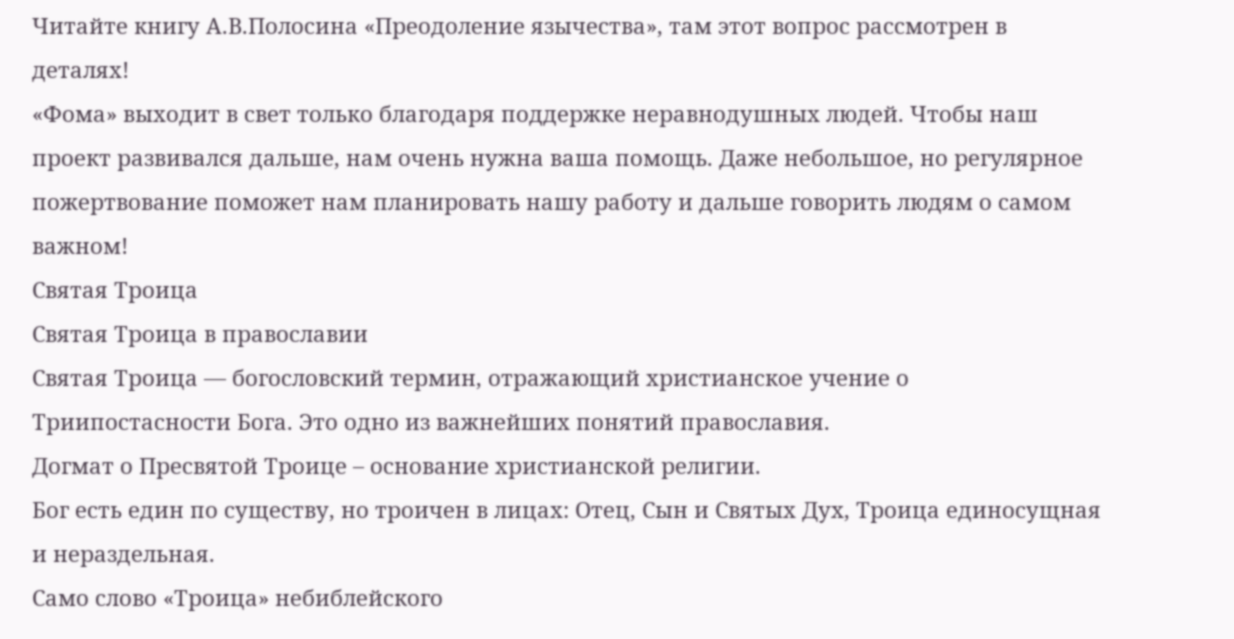Читайте книгу А.В.Полосина «Преодоление язычества», там этот вопрос рассмотрен в деталях!
«Фома» выходит в свет только благодаря поддержке неравнодушных людей. Чтобы наш проект развивался дальше, нам очень нужна ваша помощь. Даже небольшое, но регулярное пожертвование поможет нам планировать нашу работу и дальше говорить людям о самом важном!
Святая Троица
Святая Троица в православии
Святая Троица — богословский термин, отражающий христианское учение о Триипостасности Бога. Это одно из важнейших понятий православия.
Догмат о Пресвятой Троице – основание христианской религии.
Бог есть един по существу, но троичен в лицах: Отец, Сын и Святых Дух, Троица единосущная и нераздельная.
Само слово «Троица» небиблейского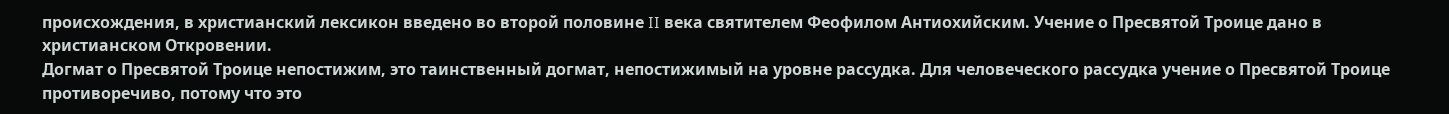происхождения, в христианский лексикон введено во второй половине II века святителем Феофилом Антиохийским. Учение о Пресвятой Троице дано в христианском Откровении.
Догмат о Пресвятой Троице непостижим, это таинственный догмат, непостижимый на уровне рассудка. Для человеческого рассудка учение о Пресвятой Троице противоречиво, потому что это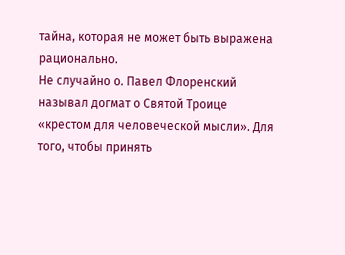тайна, которая не может быть выражена рационально.
Не случайно о. Павел Флоренский называл догмат о Святой Троице «крестом для человеческой мысли». Для того, чтобы принять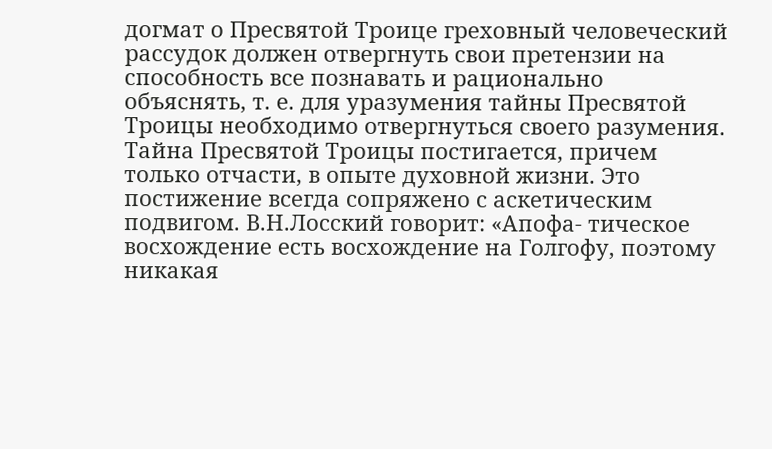догмат о Пресвятой Троице греховный человеческий рассудок должен отвергнуть свои претензии на способность все познавать и рационально объяснять, т. е. для уразумения тайны Пресвятой Троицы необходимо отвергнуться своего разумения.
Тайна Пресвятой Троицы постигается, причем только отчасти, в опыте духовной жизни. Это постижение всегда сопряжено с аскетическим подвигом. В.Н.Лосский говорит: «Апофа- тическое восхождение есть восхождение на Голгофу, поэтому никакая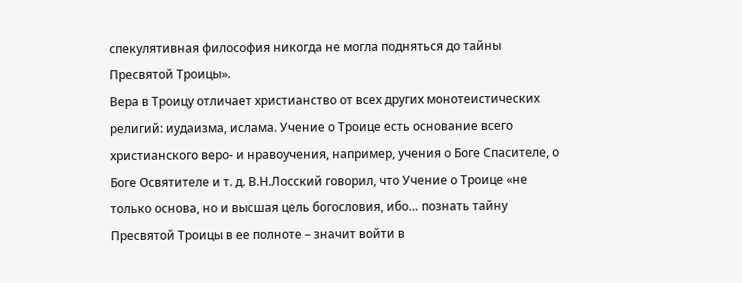спекулятивная философия никогда не могла подняться до тайны Пресвятой Троицы».
Вера в Троицу отличает христианство от всех других монотеистических религий: иудаизма, ислама. Учение о Троице есть основание всего христианского веро- и нравоучения, например, учения о Боге Спасителе, о Боге Освятителе и т. д. В.Н.Лосский говорил, что Учение о Троице «не только основа, но и высшая цель богословия, ибо… познать тайну Пресвятой Троицы в ее полноте – значит войти в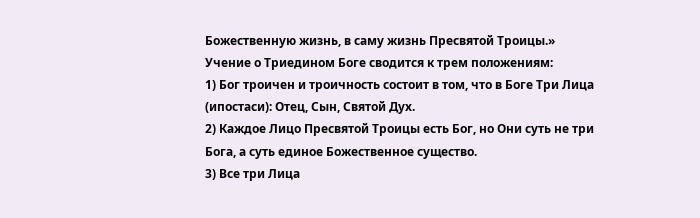Божественную жизнь, в саму жизнь Пресвятой Троицы.»
Учение о Триедином Боге сводится к трем положениям:
1) Бог троичен и троичность состоит в том, что в Боге Три Лица (ипостаси): Отец, Сын, Святой Дух.
2) Каждое Лицо Пресвятой Троицы есть Бог, но Они суть не три Бога, а суть единое Божественное существо.
3) Все три Лица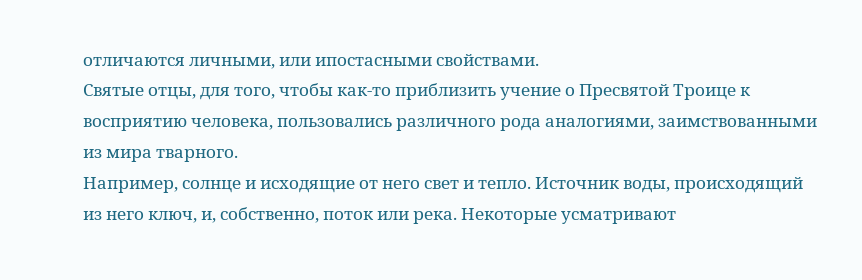отличаются личными, или ипостасными свойствами.
Святые отцы, для того, чтобы как-то приблизить учение о Пресвятой Троице к восприятию человека, пользовались различного рода аналогиями, заимствованными из мира тварного.
Например, солнце и исходящие от него свет и тепло. Источник воды, происходящий из него ключ, и, собственно, поток или река. Некоторые усматривают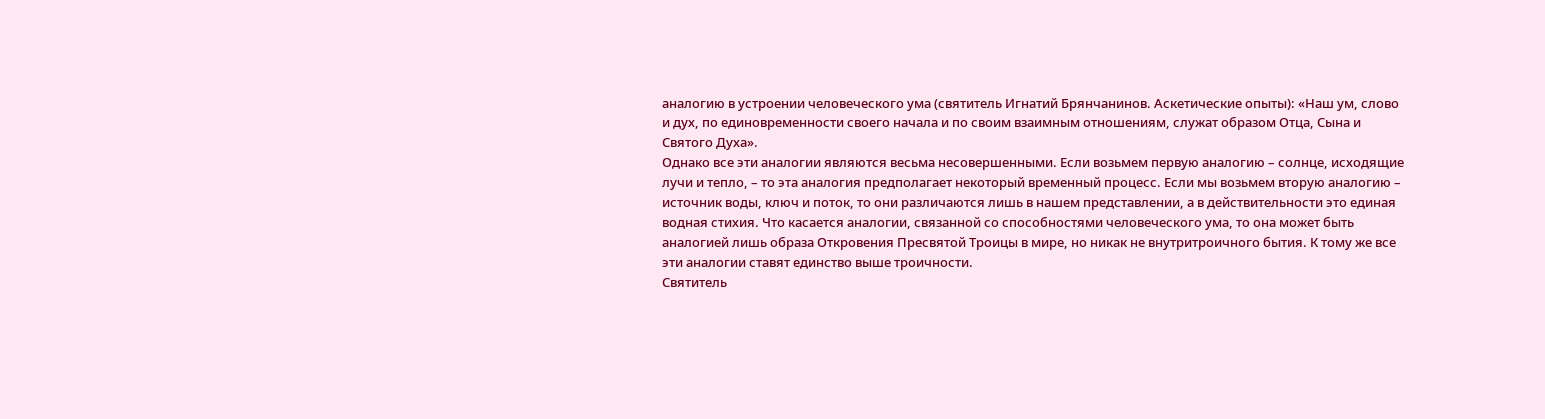аналогию в устроении человеческого ума (святитель Игнатий Брянчанинов. Аскетические опыты): «Наш ум, слово и дух, по единовременности своего начала и по своим взаимным отношениям, служат образом Отца, Сына и Святого Духа».
Однако все эти аналогии являются весьма несовершенными. Если возьмем первую аналогию – солнце, исходящие лучи и тепло, – то эта аналогия предполагает некоторый временный процесс. Если мы возьмем вторую аналогию – источник воды, ключ и поток, то они различаются лишь в нашем представлении, а в действительности это единая водная стихия. Что касается аналогии, связанной со способностями человеческого ума, то она может быть аналогией лишь образа Откровения Пресвятой Троицы в мире, но никак не внутритроичного бытия. К тому же все эти аналогии ставят единство выше троичности.
Святитель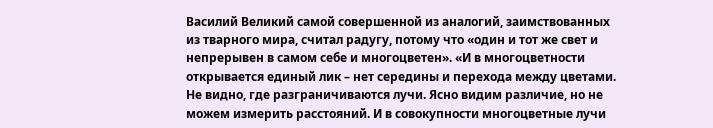Василий Великий самой совершенной из аналогий, заимствованных из тварного мира, считал радугу, потому что «один и тот же свет и непрерывен в самом себе и многоцветен». «И в многоцветности открывается единый лик – нет середины и перехода между цветами. Не видно, где разграничиваются лучи. Ясно видим различие, но не можем измерить расстояний. И в совокупности многоцветные лучи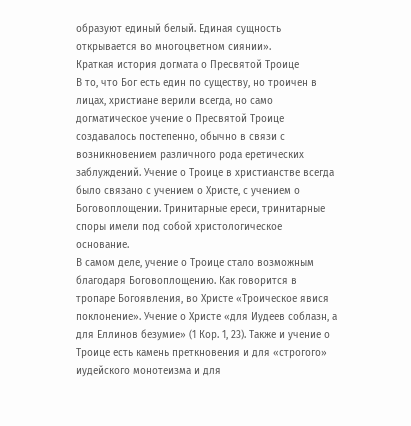образуют единый белый. Единая сущность открывается во многоцветном сиянии».
Краткая история догмата о Пресвятой Троице
В то, что Бог есть един по существу, но троичен в лицах, христиане верили всегда, но само догматическое учение о Пресвятой Троице создавалось постепенно, обычно в связи с возникновением различного рода еретических заблуждений. Учение о Троице в христианстве всегда было связано с учением о Христе, с учением о Боговоплощении. Тринитарные ереси, тринитарные споры имели под собой христологическое основание.
В самом деле, учение о Троице стало возможным благодаря Боговоплощению. Как говорится в тропаре Богоявления, во Христе «Троическое явися поклонение». Учение о Христе «для Иудеев соблазн, а для Еллинов безумие» (1 Кор. 1, 23). Также и учение о Троице есть камень преткновения и для «строгого» иудейского монотеизма и для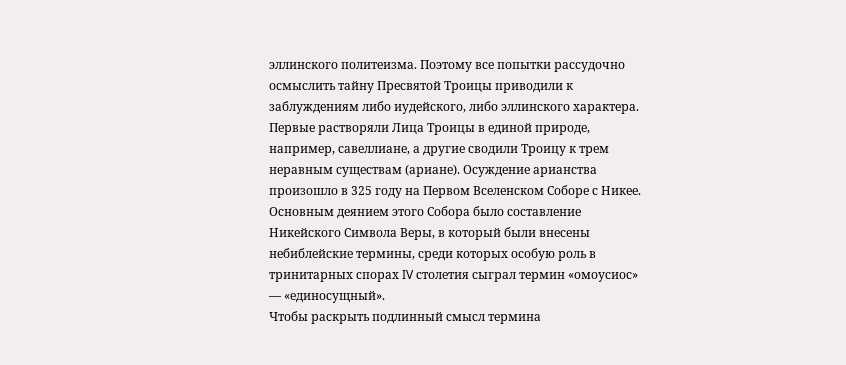эллинского политеизма. Поэтому все попытки рассудочно осмыслить тайну Пресвятой Троицы приводили к заблуждениям либо иудейского, либо эллинского характера.
Первые растворяли Лица Троицы в единой природе, например, савеллиане, а другие сводили Троицу к трем неравным существам (ариане). Осуждение арианства произошло в 325 году на Первом Вселенском Соборе с Никее. Основным деянием этого Собора было составление Никейского Символа Веры, в который были внесены небиблейские термины, среди которых особую роль в тринитарных спорах IV столетия сыграл термин «омоусиос» — «единосущный».
Чтобы раскрыть подлинный смысл термина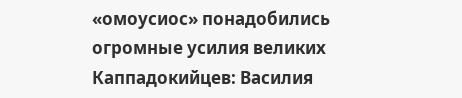«омоусиос» понадобились огромные усилия великих Каппадокийцев: Василия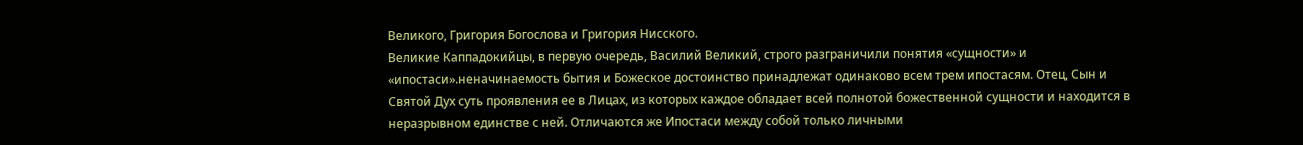Великого, Григория Богослова и Григория Нисского.
Великие Каппадокийцы, в первую очередь, Василий Великий, строго разграничили понятия «сущности» и «ипостаси».неначинаемость бытия и Божеское достоинство принадлежат одинаково всем трем ипостасям. Отец, Сын и Святой Дух суть проявления ее в Лицах, из которых каждое обладает всей полнотой божественной сущности и находится в неразрывном единстве с ней. Отличаются же Ипостаси между собой только личными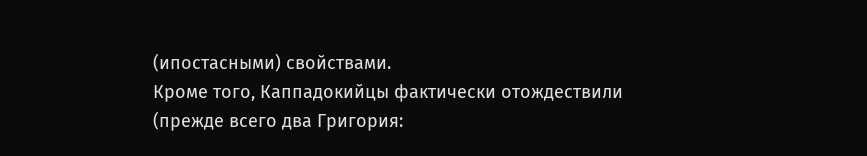(ипостасными) свойствами.
Кроме того, Каппадокийцы фактически отождествили (прежде всего два Григория: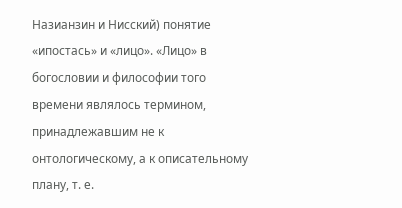Назианзин и Нисский) понятие «ипостась» и «лицо». «Лицо» в богословии и философии того времени являлось термином, принадлежавшим не к онтологическому, а к описательному плану, т. е.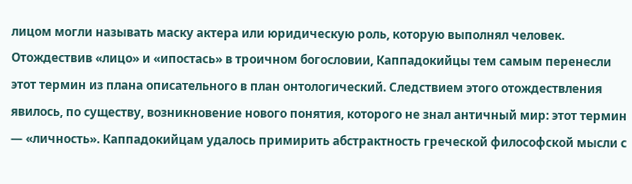лицом могли называть маску актера или юридическую роль, которую выполнял человек.
Отождествив «лицо» и «ипостась» в троичном богословии, Каппадокийцы тем самым перенесли этот термин из плана описательного в план онтологический. Следствием этого отождествления явилось, по существу, возникновение нового понятия, которого не знал античный мир: этот термин — «личность». Каппадокийцам удалось примирить абстрактность греческой философской мысли с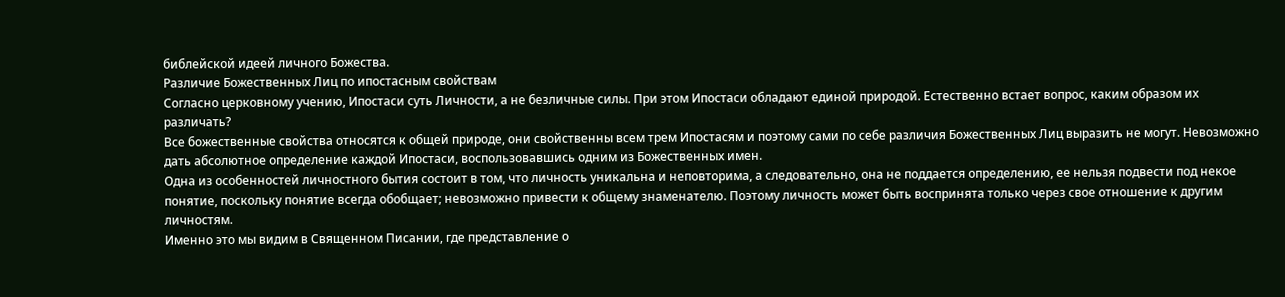библейской идеей личного Божества.
Различие Божественных Лиц по ипостасным свойствам
Согласно церковному учению, Ипостаси суть Личности, а не безличные силы. При этом Ипостаси обладают единой природой. Естественно встает вопрос, каким образом их различать?
Все божественные свойства относятся к общей природе, они свойственны всем трем Ипостасям и поэтому сами по себе различия Божественных Лиц выразить не могут. Невозможно дать абсолютное определение каждой Ипостаси, воспользовавшись одним из Божественных имен.
Одна из особенностей личностного бытия состоит в том, что личность уникальна и неповторима, а следовательно, она не поддается определению, ее нельзя подвести под некое понятие, поскольку понятие всегда обобщает; невозможно привести к общему знаменателю. Поэтому личность может быть воспринята только через свое отношение к другим личностям.
Именно это мы видим в Священном Писании, где представление о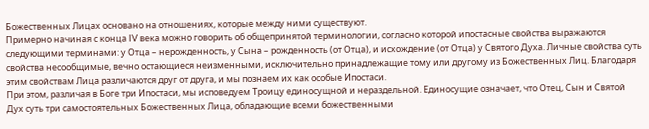Божественных Лицах основано на отношениях, которые между ними существуют.
Примерно начиная с конца IV века можно говорить об общепринятой терминологии, согласно которой ипостасные свойства выражаются следующими терминами: у Отца – нерожденность, у Сына – рожденность (от Отца), и исхождение (от Отца) у Святого Духа. Личные свойства суть свойства несообщимые, вечно остающиеся неизменными, исключительно принадлежащие тому или другому из Божественных Лиц. Благодаря этим свойствам Лица различаются друг от друга, и мы познаем их как особые Ипостаси.
При этом, различая в Боге три Ипостаси, мы исповедуем Троицу единосущной и нераздельной. Единосущие означает, что Отец, Сын и Святой Дух суть три самостоятельных Божественных Лица, обладающие всеми божественными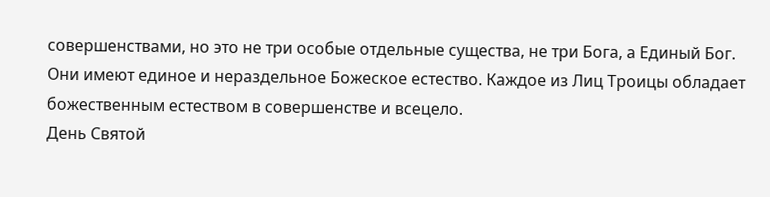совершенствами, но это не три особые отдельные существа, не три Бога, а Единый Бог. Они имеют единое и нераздельное Божеское естество. Каждое из Лиц Троицы обладает божественным естеством в совершенстве и всецело.
День Святой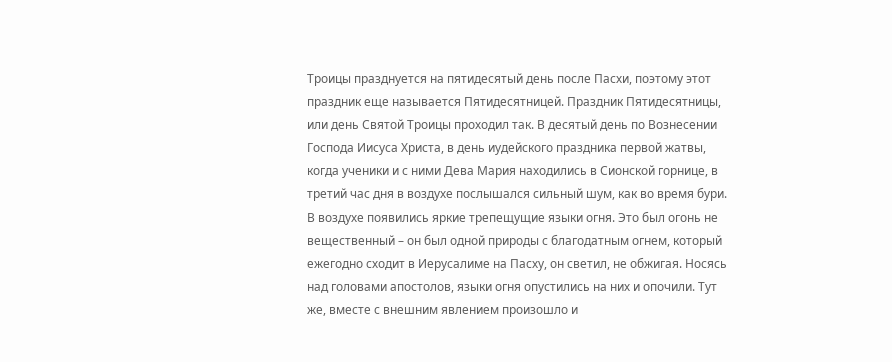Троицы празднуется на пятидесятый день после Пасхи, поэтому этот праздник еще называется Пятидесятницей. Праздник Пятидесятницы, или день Святой Троицы проходил так. В десятый день по Вознесении Господа Иисуса Христа, в день иудейского праздника первой жатвы, когда ученики и с ними Дева Мария находились в Сионской горнице, в третий час дня в воздухе послышался сильный шум, как во время бури. В воздухе появились яркие трепещущие языки огня. Это был огонь не вещественный – он был одной природы с благодатным огнем, который ежегодно сходит в Иерусалиме на Пасху, он светил, не обжигая. Носясь над головами апостолов, языки огня опустились на них и опочили. Тут же, вместе с внешним явлением произошло и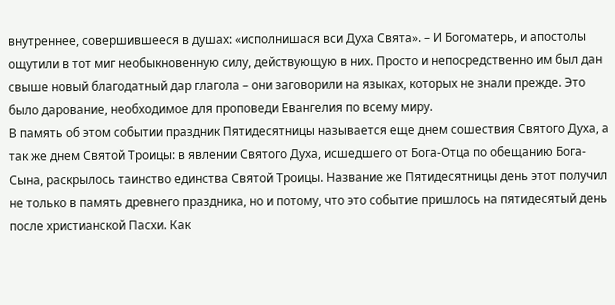внутреннее, совершившееся в душах: «исполнишася вси Духа Свята». – И Богоматерь, и апостолы ощутили в тот миг необыкновенную силу, действующую в них. Просто и непосредственно им был дан свыше новый благодатный дар глагола – они заговорили на языках, которых не знали прежде. Это было дарование, необходимое для проповеди Евангелия по всему миру.
В память об этом событии праздник Пятидесятницы называется еще днем сошествия Святого Духа, а так же днем Святой Троицы: в явлении Святого Духа, исшедшего от Бога-Отца по обещанию Бога-Сына, раскрылось таинство единства Святой Троицы. Название же Пятидесятницы день этот получил не только в память древнего праздника, но и потому, что это событие пришлось на пятидесятый день после христианской Пасхи. Как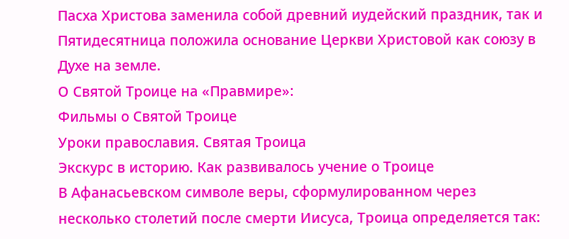Пасха Христова заменила собой древний иудейский праздник, так и Пятидесятница положила основание Церкви Христовой как союзу в Духе на земле.
О Святой Троице на «Правмире»:
Фильмы о Святой Троице
Уроки православия. Святая Троица
Экскурс в историю. Как развивалось учение о Троице
В Афанасьевском символе веры, сформулированном через несколько столетий после смерти Иисуса, Троица определяется так: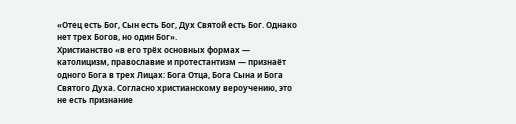«Отец есть Бог, Сын есть Бог, Дух Святой есть Бог. Однако нет трех Богов, но один Бог».
Христианство «в его трёх основных формах — католицизм, православие и протестантизм — признаёт одного Бога в трех Лицах: Бога Отца, Бога Сына и Бога Святого Духа. Согласно христианскому вероучению, это не есть признание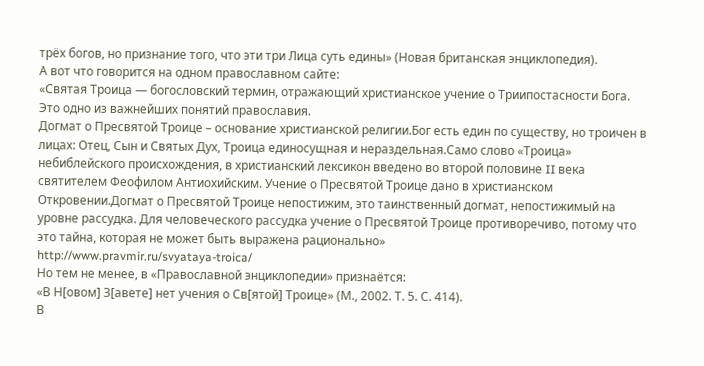трёх богов, но признание того, что эти три Лица суть едины» (Новая британская энциклопедия).
А вот что говорится на одном православном сайте:
«Святая Троица — богословский термин, отражающий христианское учение о Триипостасности Бога. Это одно из важнейших понятий православия.
Догмат о Пресвятой Троице – основание христианской религии.Бог есть един по существу, но троичен в лицах: Отец, Сын и Святых Дух, Троица единосущная и нераздельная.Само слово «Троица» небиблейского происхождения, в христианский лексикон введено во второй половине II века святителем Феофилом Антиохийским. Учение о Пресвятой Троице дано в христианском Откровении.Догмат о Пресвятой Троице непостижим, это таинственный догмат, непостижимый на уровне рассудка. Для человеческого рассудка учение о Пресвятой Троице противоречиво, потому что это тайна, которая не может быть выражена рационально»
http://www.pravmir.ru/svyataya-troica/
Но тем не менее, в «Православной энциклопедии» признаётся:
«В Н[овом] З[авете] нет учения о Св[ятой] Троице» (М., 2002. Т. 5. С. 414).
В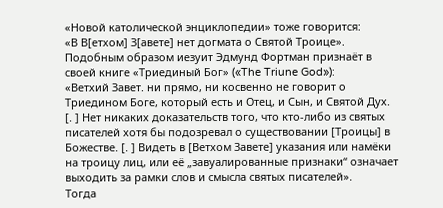«Новой католической энциклопедии» тоже говорится:
«В В[етхом] З[авете] нет догмата о Святой Троице».
Подобным образом иезуит Эдмунд Фортман признаёт в своей книге «Триединый Бог» («The Triune God»):
«Ветхий Завет. ни прямо, ни косвенно не говорит о Триедином Боге, который есть и Отец, и Сын, и Святой Дух. [. ] Нет никаких доказательств того, что кто-либо из святых писателей хотя бы подозревал о существовании [Троицы] в Божестве. [. ] Видеть в [Ветхом Завете] указания или намёки на троицу лиц, или её „завуалированные признаки“ означает выходить за рамки слов и смысла святых писателей».
Тогда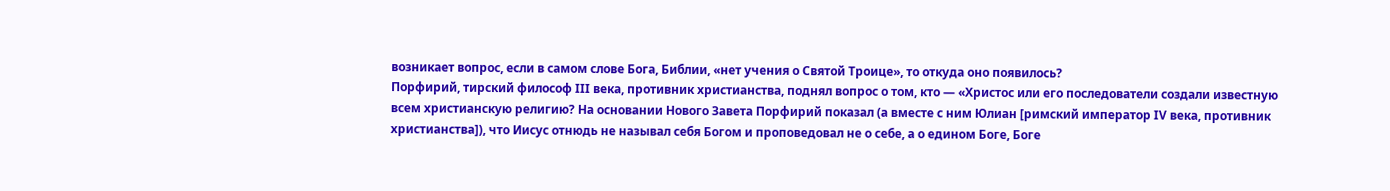возникает вопрос, если в самом слове Бога, Библии, «нет учения о Святой Троице», то откуда оно появилось?
Порфирий, тирский философ III века, противник христианства, поднял вопрос о том, кто — «Христос или его последователи создали известную всем христианскую религию? На основании Нового Завета Порфирий показал (а вместе с ним Юлиан [римский император IV века, противник христианства]), что Иисус отнюдь не называл себя Богом и проповедовал не о себе, а о едином Боге, Боге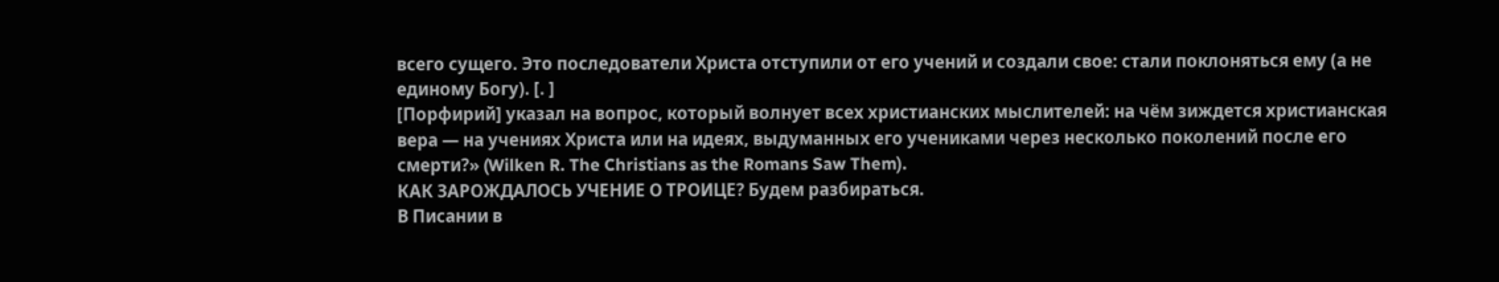всего сущего. Это последователи Христа отступили от его учений и создали свое: стали поклоняться ему (а не единому Богу). [. ]
[Порфирий] указал на вопрос, который волнует всех христианских мыслителей: на чём зиждется христианская вера — на учениях Христа или на идеях, выдуманных его учениками через несколько поколений после его смерти?» (Wilken R. The Christians as the Romans Saw Them).
КАК ЗАРОЖДАЛОСЬ УЧЕНИЕ О ТРОИЦЕ? Будем разбираться.
В Писании в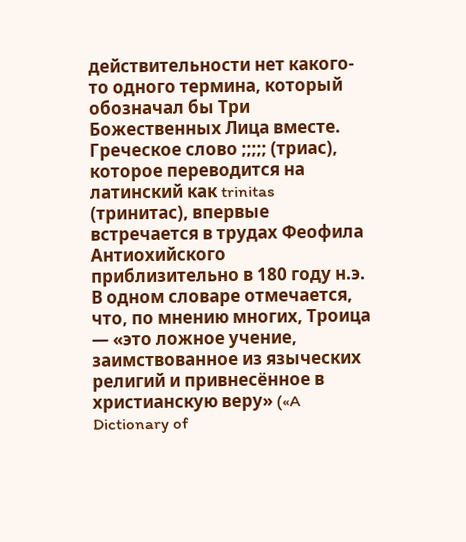действительности нет какого-то одного термина, который обозначал бы Три Божественных Лица вместе. Греческое слово ;;;;; (триас), которое переводится на латинский как trinitas (тринитас), впервые встречается в трудах Феофила Антиохийского приблизительно в 180 году н.э.
В одном словаре отмечается, что, по мнению многих, Троица — «это ложное учение, заимствованное из языческих религий и привнесённое в христианскую веру» («A Dictionary of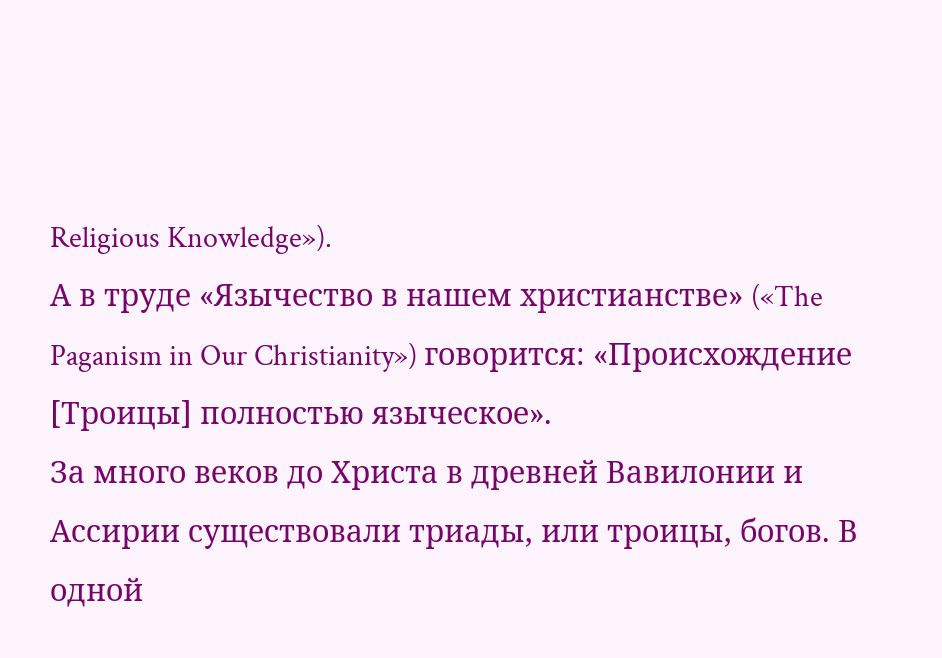Religious Knowledge»).
А в труде «Язычество в нашем христианстве» («The Paganism in Our Christianity») говорится: «Происхождение [Троицы] полностью языческое».
За много веков до Христа в древней Вавилонии и Ассирии существовали триады, или троицы, богов. В одной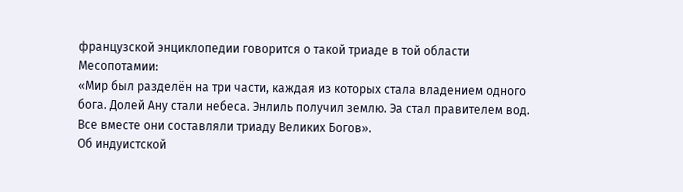французской энциклопедии говорится о такой триаде в той области Месопотамии:
«Мир был разделён на три части, каждая из которых стала владением одного бога. Долей Ану стали небеса. Энлиль получил землю. Эа стал правителем вод. Все вместе они составляли триаду Великих Богов».
Об индуистской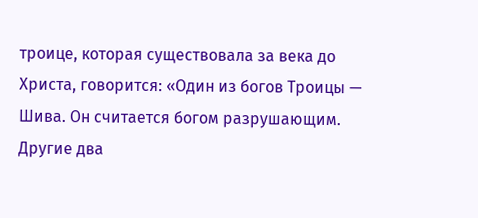троице, которая существовала за века до Христа, говорится: «Один из богов Троицы — Шива. Он считается богом разрушающим. Другие два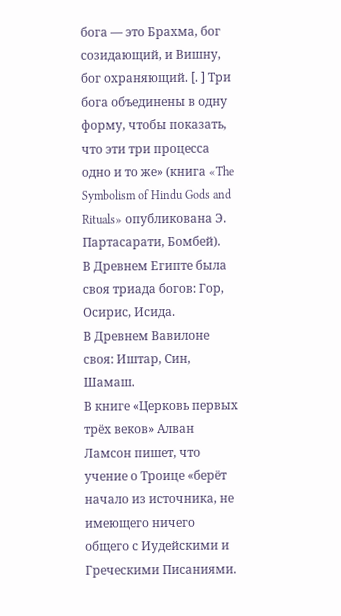бога — это Брахма, бог созидающий, и Вишну, бог охраняющий. [. ] Три бога объединены в одну форму, чтобы показать, что эти три процесса одно и то же» (книга «The Symbolism of Hindu Gods and Rituals» опубликована Э. Партасарати, Бомбей).
В Древнем Египте была своя триада богов: Гор, Осирис, Исида.
В Древнем Вавилоне своя: Иштар, Син, Шамаш.
В книге «Церковь первых трёх веков» Алван Ламсон пишет, что учение о Троице «берёт начало из источника, не имеющего ничего общего с Иудейскими и Греческими Писаниями.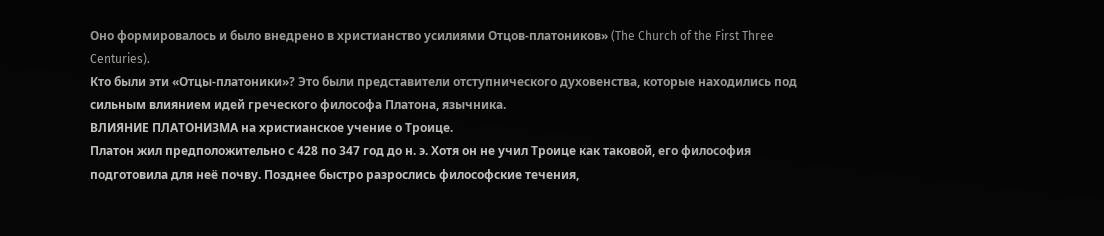Оно формировалось и было внедрено в христианство усилиями Отцов-платоников» (The Church of the First Three Centuries).
Кто были эти «Отцы-платоники»? Это были представители отступнического духовенства, которые находились под сильным влиянием идей греческого философа Платона, язычника.
ВЛИЯНИЕ ПЛАТОНИЗМА на христианское учение о Троице.
Платон жил предположительно с 428 по 347 год до н. э. Хотя он не учил Троице как таковой, его философия подготовила для неё почву. Позднее быстро разрослись философские течения,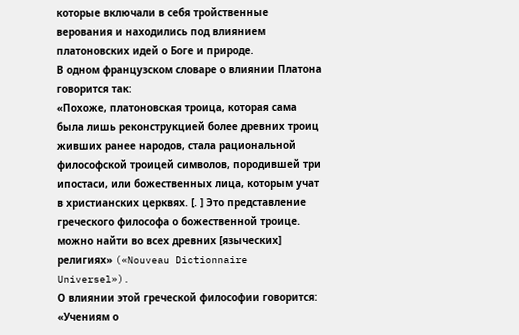которые включали в себя тройственные верования и находились под влиянием платоновских идей о Боге и природе.
В одном французском словаре о влиянии Платона говорится так:
«Похоже, платоновская троица, которая сама была лишь реконструкцией более древних троиц живших ранее народов, стала рациональной философской троицей символов, породившей три ипостаси, или божественных лица, которым учат в христианских церквях. [. ] Это представление греческого философа о божественной троице. можно найти во всех древних [языческих] религиях» («Nouveau Dictionnaire Universel»).
О влиянии этой греческой философии говорится: «Учениям о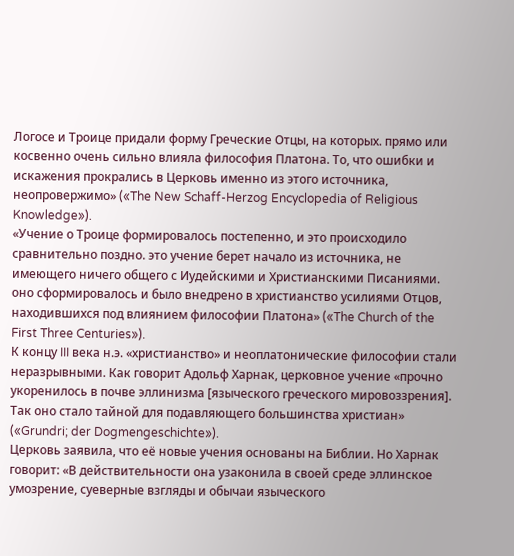Логосе и Троице придали форму Греческие Отцы, на которых. прямо или косвенно очень сильно влияла философия Платона. То, что ошибки и искажения прокрались в Церковь именно из этого источника, неопровержимо» («The New Schaff-Herzog Encyclopedia of Religious Knowledge»).
«Учение о Троице формировалось постепенно, и это происходило сравнительно поздно. это учение берет начало из источника, не имеющего ничего общего с Иудейскими и Христианскими Писаниями. оно сформировалось и было внедрено в христианство усилиями Отцов, находившихся под влиянием философии Платона» («The Church of the First Three Centuries»).
К концу III века н.э. «христианство» и неоплатонические философии стали неразрывными. Как говорит Адольф Харнак, церковное учение «прочно укоренилось в почве эллинизма [языческого греческого мировоззрения]. Так оно стало тайной для подавляющего большинства христиан» («Grundri; der Dogmengeschichte»).
Церковь заявила, что её новые учения основаны на Библии. Но Харнак говорит: «В действительности она узаконила в своей среде эллинское умозрение, суеверные взгляды и обычаи языческого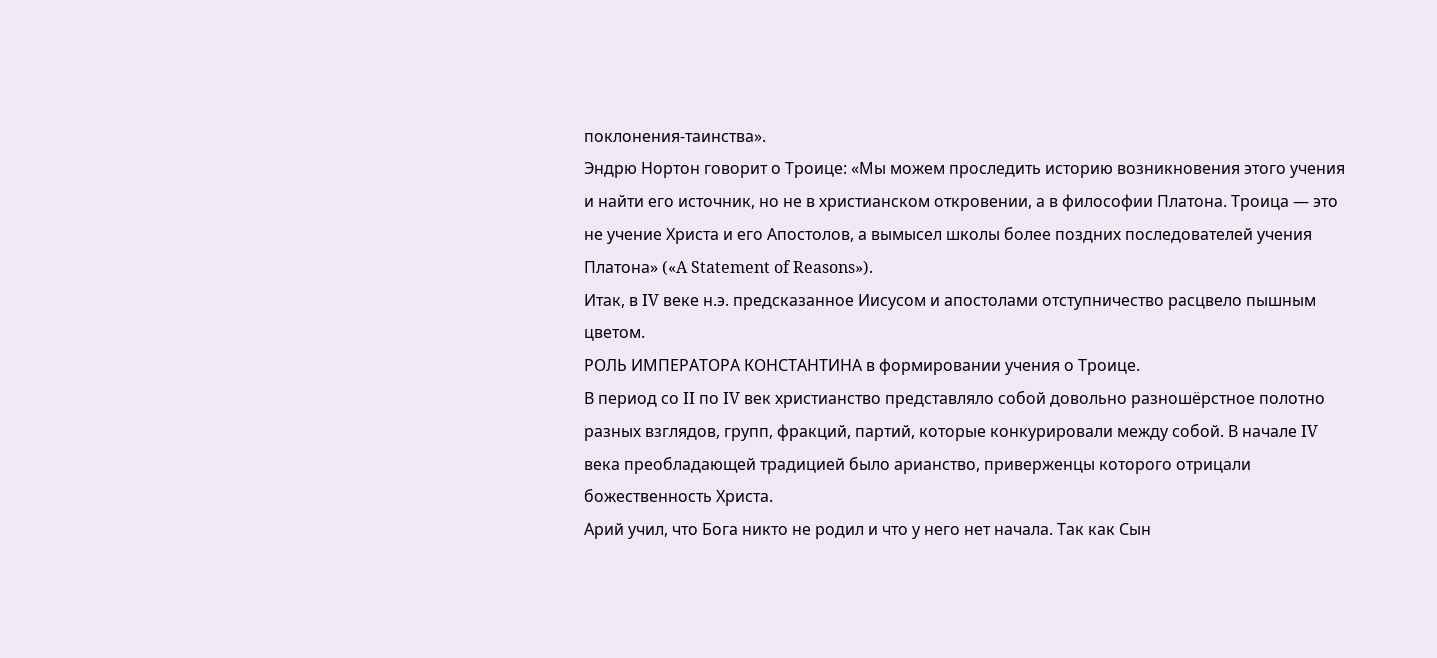поклонения-таинства».
Эндрю Нортон говорит о Троице: «Мы можем проследить историю возникновения этого учения и найти его источник, но не в христианском откровении, а в философии Платона. Троица — это не учение Христа и его Апостолов, а вымысел школы более поздних последователей учения Платона» («A Statement of Reasons»).
Итак, в IV веке н.э. предсказанное Иисусом и апостолами отступничество расцвело пышным цветом.
РОЛЬ ИМПЕРАТОРА КОНСТАНТИНА в формировании учения о Троице.
В период со II по IV век христианство представляло собой довольно разношёрстное полотно разных взглядов, групп, фракций, партий, которые конкурировали между собой. В начале IV века преобладающей традицией было арианство, приверженцы которого отрицали божественность Христа.
Арий учил, что Бога никто не родил и что у него нет начала. Так как Сын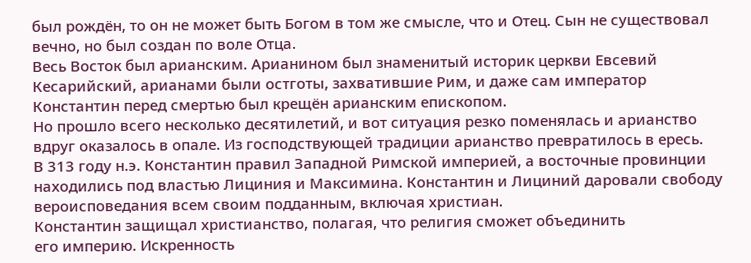был рождён, то он не может быть Богом в том же смысле, что и Отец. Сын не существовал вечно, но был создан по воле Отца.
Весь Восток был арианским. Арианином был знаменитый историк церкви Евсевий Кесарийский, арианами были остготы, захватившие Рим, и даже сам император Константин перед смертью был крещён арианским епископом.
Но прошло всего несколько десятилетий, и вот ситуация резко поменялась и арианство вдруг оказалось в опале. Из господствующей традиции арианство превратилось в ересь.
В 313 году н.э. Константин правил Западной Римской империей, а восточные провинции находились под властью Лициния и Максимина. Константин и Лициний даровали свободу вероисповедания всем своим подданным, включая христиан.
Константин защищал христианство, полагая, что религия сможет объединить
его империю. Искренность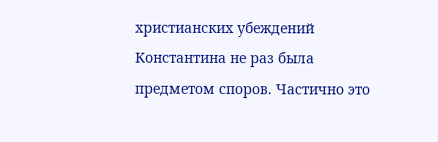христианских убеждений Константина не раз была предметом споров. Частично это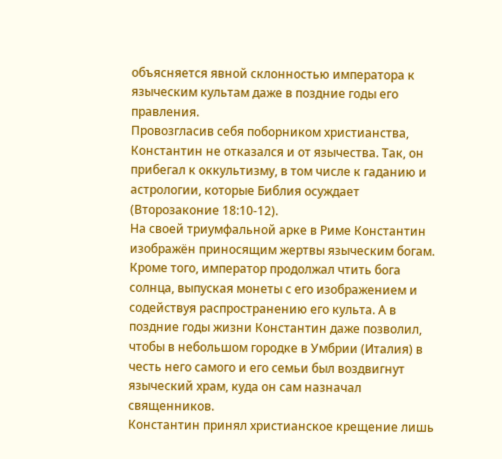объясняется явной склонностью императора к языческим культам даже в поздние годы его правления.
Провозгласив себя поборником христианства, Константин не отказался и от язычества. Так, он прибегал к оккультизму, в том числе к гаданию и астрологии, которые Библия осуждает (Второзаконие 18:10-12).
На своей триумфальной арке в Риме Константин изображён приносящим жертвы языческим богам.
Кроме того, император продолжал чтить бога солнца, выпуская монеты с его изображением и содействуя распространению его культа. А в поздние годы жизни Константин даже позволил, чтобы в небольшом городке в Умбрии (Италия) в честь него самого и его семьи был воздвигнут языческий храм, куда он сам назначал священников.
Константин принял христианское крещение лишь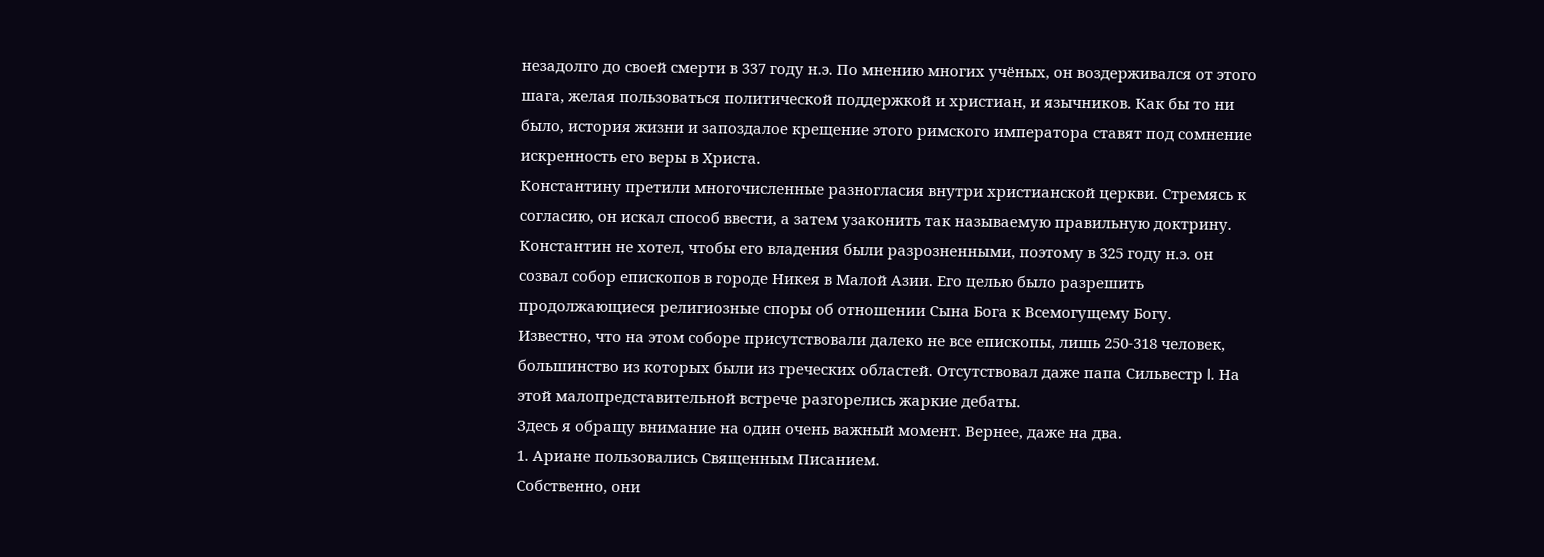незадолго до своей смерти в 337 году н.э. По мнению многих учёных, он воздерживался от этого шага, желая пользоваться политической поддержкой и христиан, и язычников. Как бы то ни было, история жизни и запоздалое крещение этого римского императора ставят под сомнение искренность его веры в Христа.
Константину претили многочисленные разногласия внутри христианской церкви. Стремясь к согласию, он искал способ ввести, а затем узаконить так называемую правильную доктрину.
Константин не хотел, чтобы его владения были разрозненными, поэтому в 325 году н.э. он созвал собор епископов в городе Никея в Малой Азии. Его целью было разрешить продолжающиеся религиозные споры об отношении Сына Бога к Всемогущему Богу.
Известно, что на этом соборе присутствовали далеко не все епископы, лишь 250-318 человек, большинство из которых были из греческих областей. Отсутствовал даже папа Сильвестр I. На этой малопредставительной встрече разгорелись жаркие дебаты.
Здесь я обращу внимание на один очень важный момент. Вернее, даже на два.
1. Ариане пользовались Священным Писанием.
Собственно, они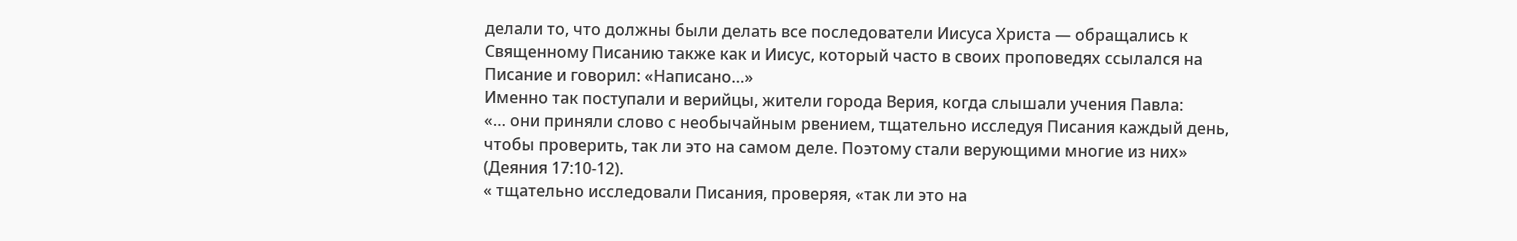делали то, что должны были делать все последователи Иисуса Христа — обращались к Священному Писанию также как и Иисус, который часто в своих проповедях ссылался на Писание и говорил: «Написано…»
Именно так поступали и верийцы, жители города Верия, когда слышали учения Павла:
«… они приняли слово с необычайным рвением, тщательно исследуя Писания каждый день, чтобы проверить, так ли это на самом деле. Поэтому стали верующими многие из них» (Деяния 17:10-12).
« тщательно исследовали Писания, проверяя, «так ли это на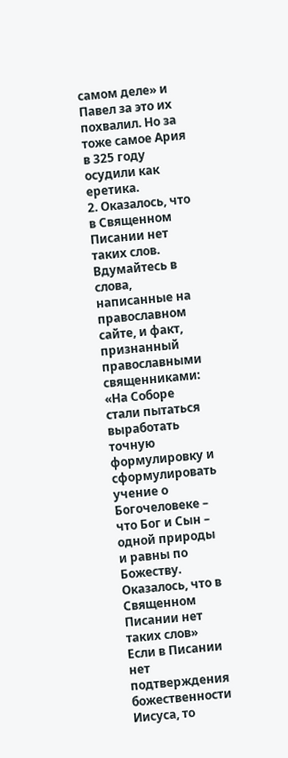самом деле» и Павел за это их похвалил. Но за тоже самое Ария в 325 году осудили как еретика.
2. Оказалось, что в Священном Писании нет таких слов.
Вдумайтесь в слова, написанные на православном сайте, и факт, признанный православными священниками:
«На Соборе стали пытаться выработать точную формулировку и сформулировать учение о Богочеловеке – что Бог и Сын – одной природы и равны по Божеству. Оказалось, что в Священном Писании нет таких слов»
Если в Писании нет подтверждения божественности Иисуса, то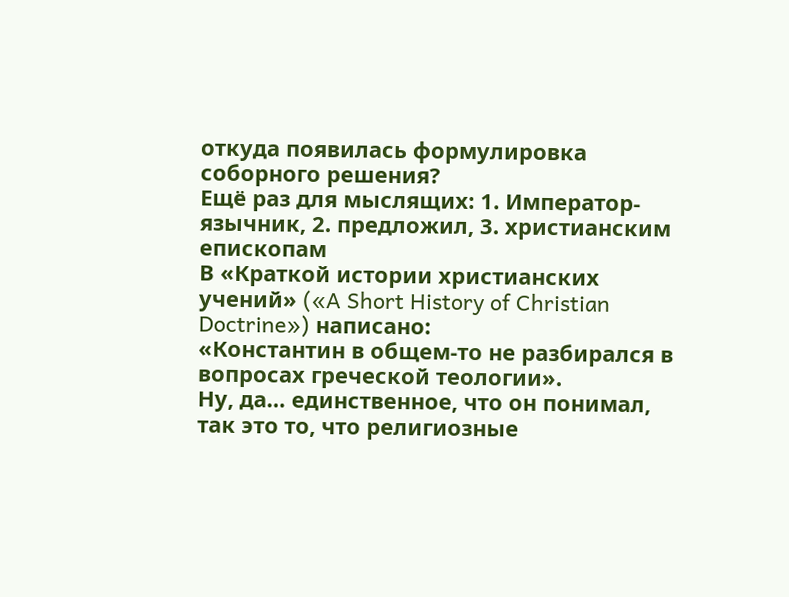откуда появилась формулировка соборного решения?
Ещё раз для мыслящих: 1. Император-язычник, 2. предложил, 3. христианским епископам
В «Краткой истории христианских учений» («A Short History of Christian Doctrine») написано:
«Константин в общем-то не разбирался в вопросах греческой теологии».
Ну, да… единственное, что он понимал, так это то, что религиозные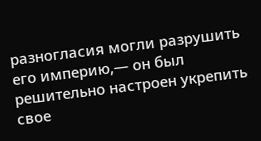разногласия могли разрушить его империю,— он был решительно настроен укрепить свое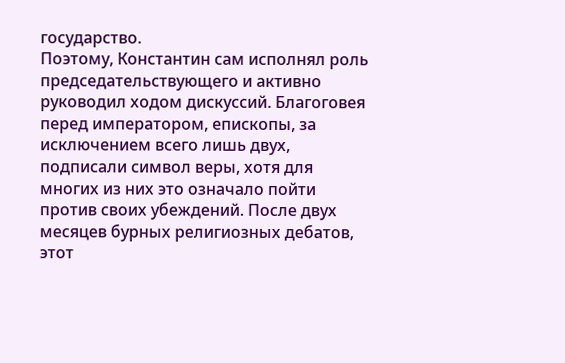государство.
Поэтому, Константин сам исполнял роль председательствующего и активно руководил ходом дискуссий. Благоговея перед императором, епископы, за исключением всего лишь двух, подписали символ веры, хотя для многих из них это означало пойти против своих убеждений. После двух месяцев бурных религиозных дебатов, этот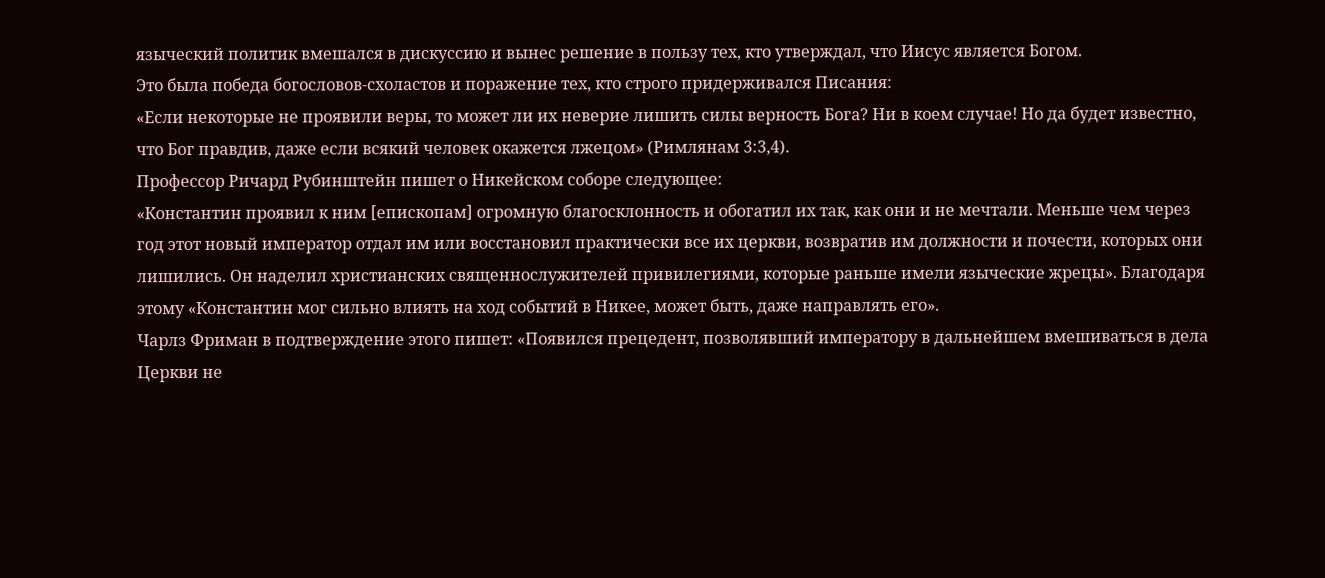языческий политик вмешался в дискуссию и вынес решение в пользу тех, кто утверждал, что Иисус является Богом.
Это была победа богословов-схоластов и поражение тех, кто строго придерживался Писания:
«Если некоторые не проявили веры, то может ли их неверие лишить силы верность Бога? Ни в коем случае! Но да будет известно, что Бог правдив, даже если всякий человек окажется лжецом» (Римлянам 3:3,4).
Профессор Ричард Рубинштейн пишет о Никейском соборе следующее:
«Константин проявил к ним [епископам] огромную благосклонность и обогатил их так, как они и не мечтали. Меньше чем через год этот новый император отдал им или восстановил практически все их церкви, возвратив им должности и почести, которых они лишились. Он наделил христианских священнослужителей привилегиями, которые раньше имели языческие жрецы». Благодаря этому «Константин мог сильно влиять на ход событий в Никее, может быть, даже направлять его».
Чарлз Фриман в подтверждение этого пишет: «Появился прецедент, позволявший императору в дальнейшем вмешиваться в дела Церкви не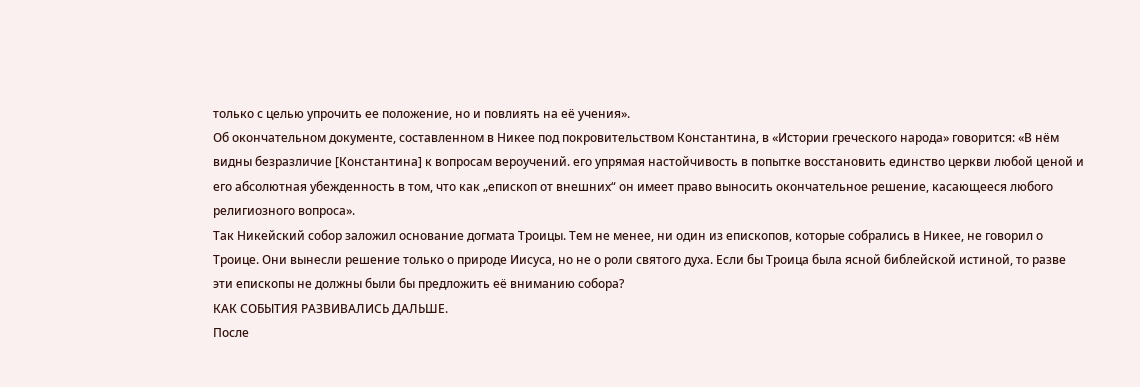только с целью упрочить ее положение, но и повлиять на её учения».
Об окончательном документе, составленном в Никее под покровительством Константина, в «Истории греческого народа» говорится: «В нём видны безразличие [Константина] к вопросам вероучений. его упрямая настойчивость в попытке восстановить единство церкви любой ценой и его абсолютная убежденность в том, что как „епископ от внешних“ он имеет право выносить окончательное решение, касающееся любого религиозного вопроса».
Так Никейский собор заложил основание догмата Троицы. Тем не менее, ни один из епископов, которые собрались в Никее, не говорил о Троице. Они вынесли решение только о природе Иисуса, но не о роли святого духа. Если бы Троица была ясной библейской истиной, то разве эти епископы не должны были бы предложить её вниманию собора?
КАК СОБЫТИЯ РАЗВИВАЛИСЬ ДАЛЬШЕ.
После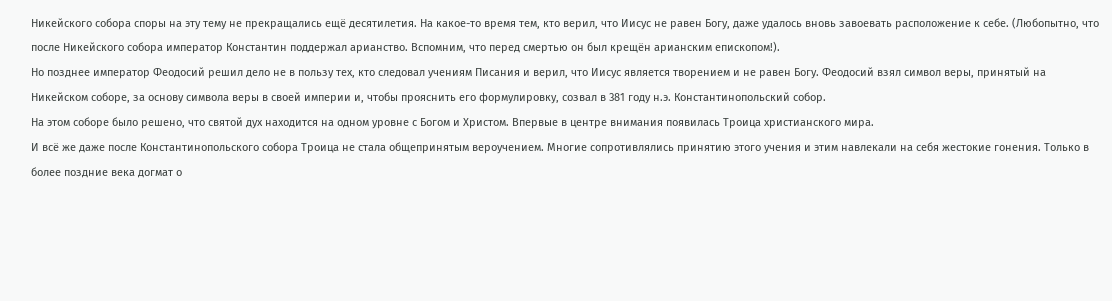Никейского собора споры на эту тему не прекращались ещё десятилетия. На какое-то время тем, кто верил, что Иисус не равен Богу, даже удалось вновь завоевать расположение к себе. (Любопытно, что после Никейского собора император Константин поддержал арианство. Вспомним, что перед смертью он был крещён арианским епископом!).
Но позднее император Феодосий решил дело не в пользу тех, кто следовал учениям Писания и верил, что Иисус является творением и не равен Богу. Феодосий взял символ веры, принятый на Никейском соборе, за основу символа веры в своей империи и, чтобы прояснить его формулировку, созвал в 381 году н.э. Константинопольский собор.
На этом соборе было решено, что святой дух находится на одном уровне с Богом и Христом. Впервые в центре внимания появилась Троица христианского мира.
И всё же даже после Константинопольского собора Троица не стала общепринятым вероучением. Многие сопротивлялись принятию этого учения и этим навлекали на себя жестокие гонения. Только в более поздние века догмат о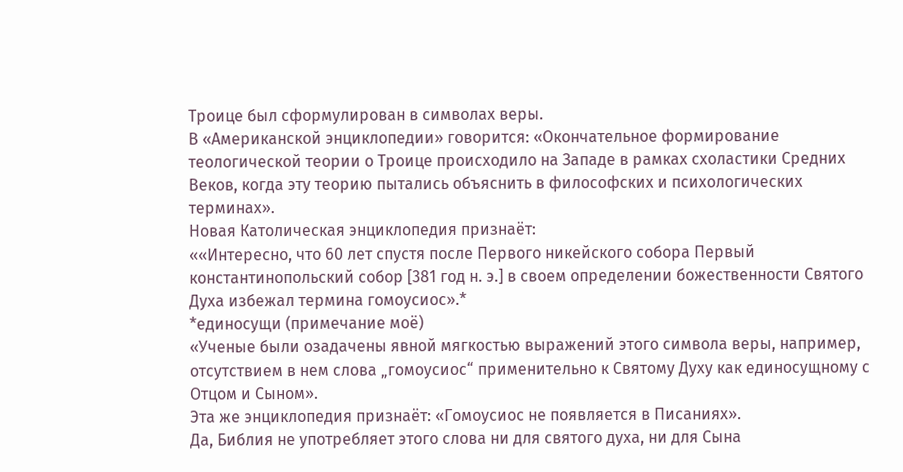Троице был сформулирован в символах веры.
В «Американской энциклопедии» говорится: «Окончательное формирование теологической теории о Троице происходило на Западе в рамках схоластики Средних Веков, когда эту теорию пытались объяснить в философских и психологических терминах».
Новая Католическая энциклопедия признаёт:
««Интересно, что 60 лет спустя после Первого никейского собора Первый константинопольский собор [381 год н. э.] в своем определении божественности Святого Духа избежал термина гомоусиос».*
*единосущи (примечание моё)
«Ученые были озадачены явной мягкостью выражений этого символа веры, например, отсутствием в нем слова „гомоусиос“ применительно к Святому Духу как единосущному с Отцом и Сыном».
Эта же энциклопедия признаёт: «Гомоусиос не появляется в Писаниях».
Да, Библия не употребляет этого слова ни для святого духа, ни для Сына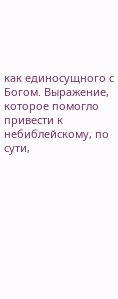как единосущного с Богом. Выражение, которое помогло привести к небиблейскому, по сути,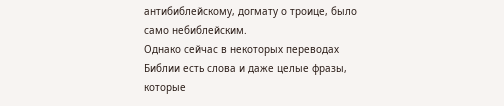антибиблейскому, догмату о троице, было само небиблейским.
Однако сейчас в некоторых переводах Библии есть слова и даже целые фразы, которые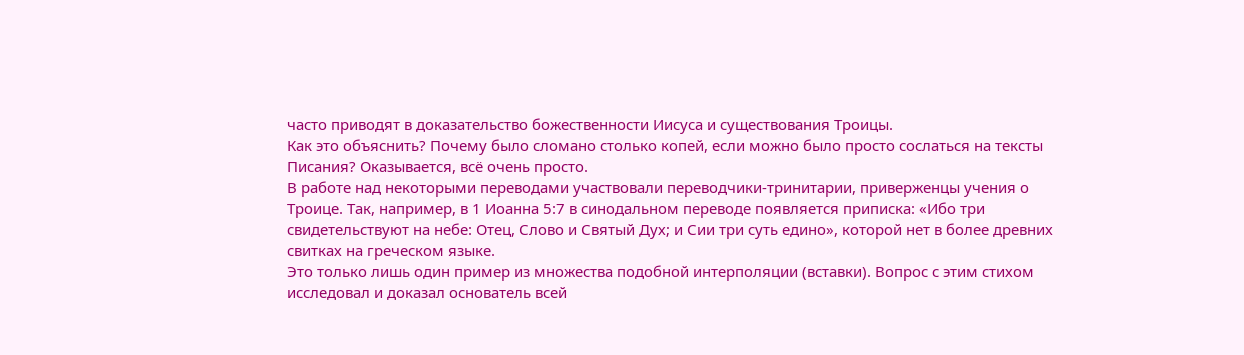часто приводят в доказательство божественности Иисуса и существования Троицы.
Как это объяснить? Почему было сломано столько копей, если можно было просто сослаться на тексты Писания? Оказывается, всё очень просто.
В работе над некоторыми переводами участвовали переводчики-тринитарии, приверженцы учения о Троице. Так, например, в 1 Иоанна 5:7 в синодальном переводе появляется приписка: «Ибо три свидетельствуют на небе: Отец, Слово и Святый Дух; и Сии три суть едино», которой нет в более древних свитках на греческом языке.
Это только лишь один пример из множества подобной интерполяции (вставки). Вопрос с этим стихом исследовал и доказал основатель всей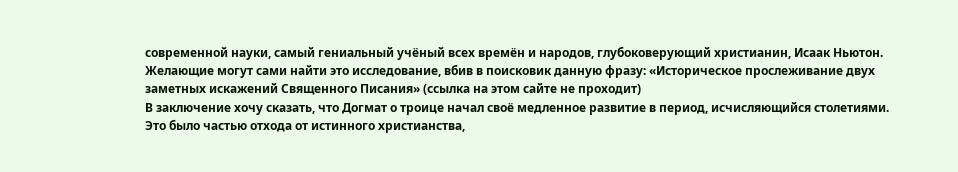современной науки, самый гениальный учёный всех времён и народов, глубоковерующий христианин, Исаак Ньютон.
Желающие могут сами найти это исследование, вбив в поисковик данную фразу: «Историческое прослеживание двух заметных искажений Священного Писания» (ссылка на этом сайте не проходит)
В заключение хочу сказать, что Догмат о троице начал своё медленное развитие в период, исчисляющийся столетиями. Это было частью отхода от истинного христианства,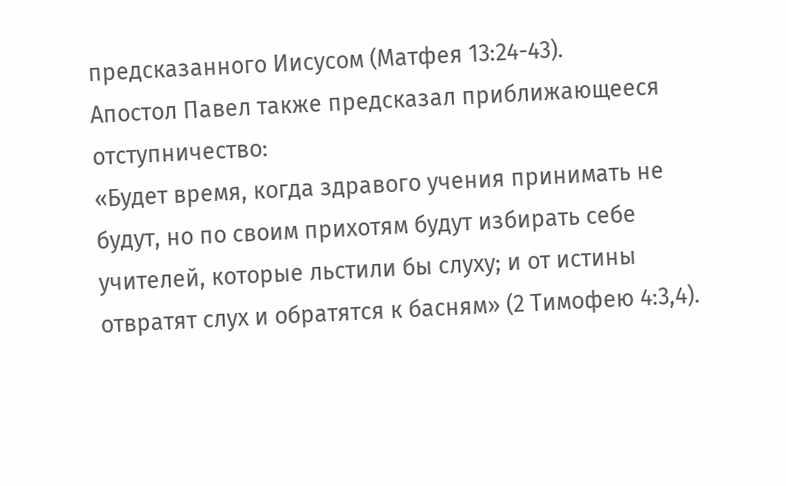предсказанного Иисусом (Матфея 13:24-43).
Апостол Павел также предсказал приближающееся отступничество:
«Будет время, когда здравого учения принимать не будут, но по своим прихотям будут избирать себе учителей, которые льстили бы слуху; и от истины отвратят слух и обратятся к басням» (2 Тимофею 4:3,4).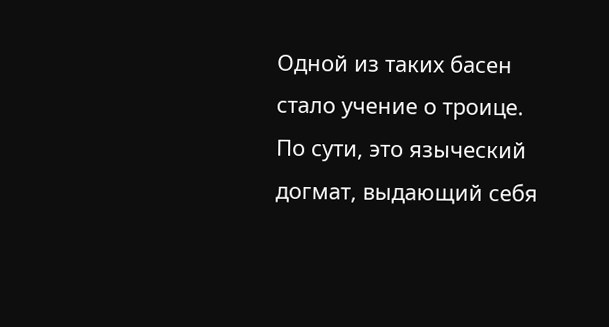Одной из таких басен стало учение о троице. По сути, это языческий догмат, выдающий себя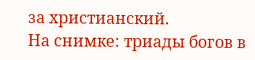за христианский.
На снимке: триады богов в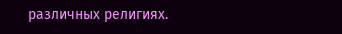различных религиях.